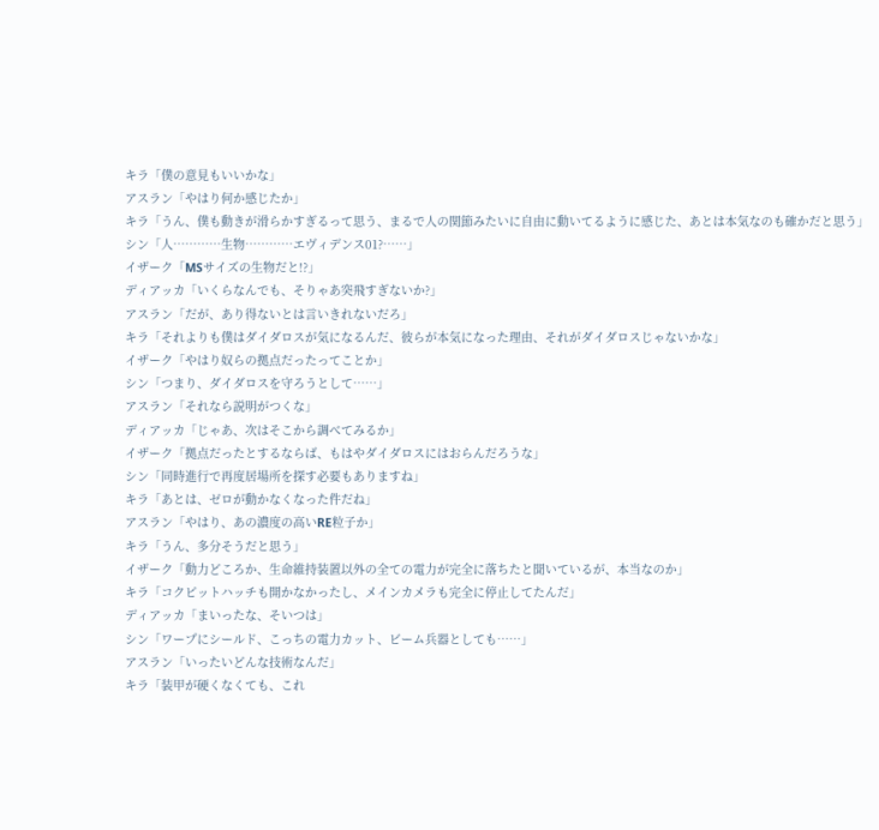キラ「僕の意見もいいかな」
アスラン「やはり何か感じたか」
キラ「うん、僕も動きが滑らかすぎるって思う、まるで人の関節みたいに自由に動いてるように感じた、あとは本気なのも確かだと思う」
シン「人…………生物…………エヴィデンス01?……」
イザーク「MSサイズの生物だと!?」
ディアッカ「いくらなんでも、そりゃあ突飛すぎないか?」
アスラン「だが、あり得ないとは言いきれないだろ」
キラ「それよりも僕はダイダロスが気になるんだ、彼らが本気になった理由、それがダイダロスじゃないかな」
イザーク「やはり奴らの拠点だったってことか」
シン「つまり、ダイダロスを守ろうとして……」
アスラン「それなら説明がつくな」
ディアッカ「じゃあ、次はそこから調べてみるか」
イザーク「拠点だったとするならば、もはやダイダロスにはおらんだろうな」
シン「同時進行で再度居場所を探す必要もありますね」
キラ「あとは、ゼロが動かなくなった件だね」
アスラン「やはり、あの濃度の高いRE粒子か」
キラ「うん、多分そうだと思う」
イザーク「動力どころか、生命維持装置以外の全ての電力が完全に落ちたと聞いているが、本当なのか」
キラ「コクピットハッチも開かなかったし、メインカメラも完全に停止してたんだ」
ディアッカ「まいったな、そいつは」
シン「ワープにシールド、こっちの電力カット、ビーム兵器としても……」
アスラン「いったいどんな技術なんだ」
キラ「装甲が硬くなくても、これ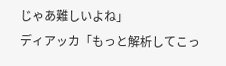じゃあ難しいよね」
ディアッカ「もっと解析してこっ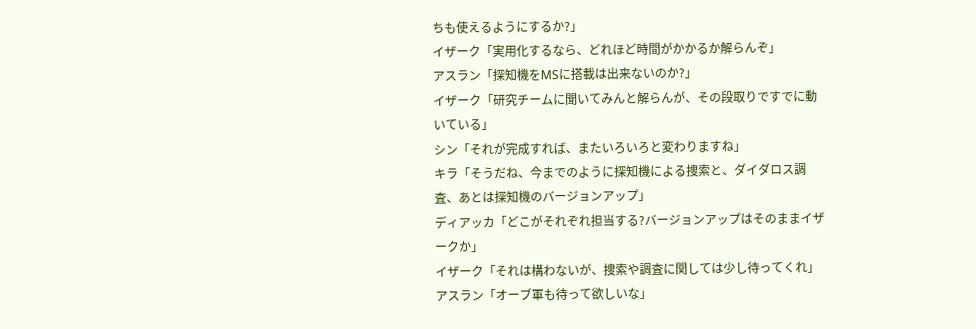ちも使えるようにするか?」
イザーク「実用化するなら、どれほど時間がかかるか解らんぞ」
アスラン「探知機をMSに搭載は出来ないのか?」
イザーク「研究チームに聞いてみんと解らんが、その段取りですでに動いている」
シン「それが完成すれば、またいろいろと変わりますね」
キラ「そうだね、今までのように探知機による捜索と、ダイダロス調査、あとは探知機のバージョンアップ」
ディアッカ「どこがそれぞれ担当する?バージョンアップはそのままイザークか」
イザーク「それは構わないが、捜索や調査に関しては少し待ってくれ」
アスラン「オーブ軍も待って欲しいな」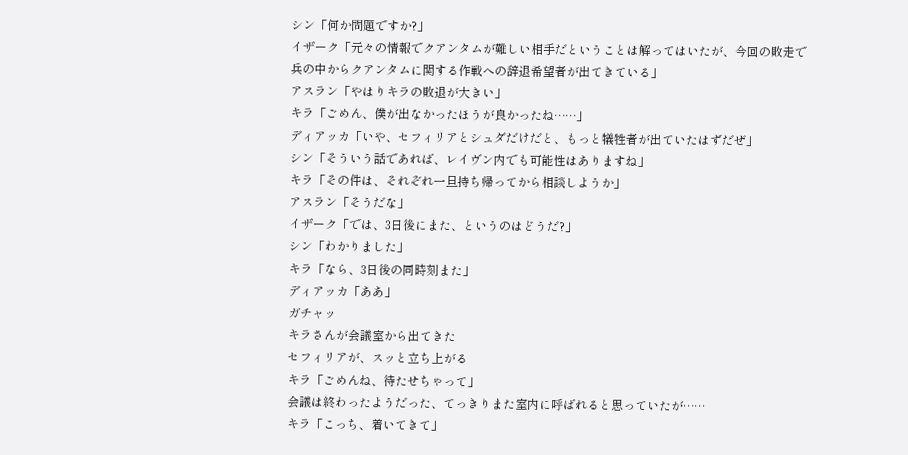シン「何か問題ですか?」
イザーク「元々の情報でクアンタムが難しい相手だということは解ってはいたが、今回の敗走で兵の中からクアンタムに関する作戦への辞退希望者が出てきている」
アスラン「やはりキラの敗退が大きい」
キラ「ごめん、僕が出なかったほうが良かったね……」
ディアッカ「いや、セフィリアとシュダだけだと、もっと犠牲者が出ていたはずだぜ」
シン「そういう話であれば、レイヴン内でも可能性はありますね」
キラ「その件は、それぞれ一旦持ち帰ってから相談しようか」
アスラン「そうだな」
イザーク「では、3日後にまた、というのはどうだ?」
シン「わかりました」
キラ「なら、3日後の同時刻また」
ディアッカ「ああ」
ガチャッ
キラさんが会議室から出てきた
セフィリアが、スッと立ち上がる
キラ「ごめんね、待たせちゃって」
会議は終わったようだった、てっきりまた室内に呼ばれると思っていたが……
キラ「こっち、着いてきて」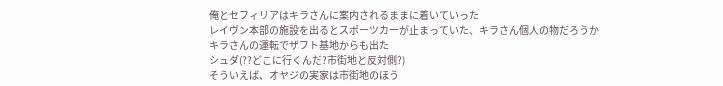俺とセフィリアはキラさんに案内されるままに着いていった
レイヴン本部の施設を出るとスポーツカーが止まっていた、キラさん個人の物だろうか
キラさんの運転でザフト基地からも出た
シュダ(??どこに行くんだ?市街地と反対側?)
そういえば、オヤジの実家は市街地のほう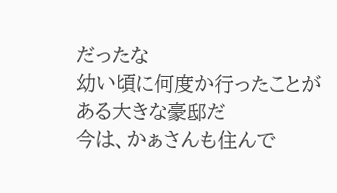だったな
幼い頃に何度か行ったことがある大きな豪邸だ
今は、かぁさんも住んで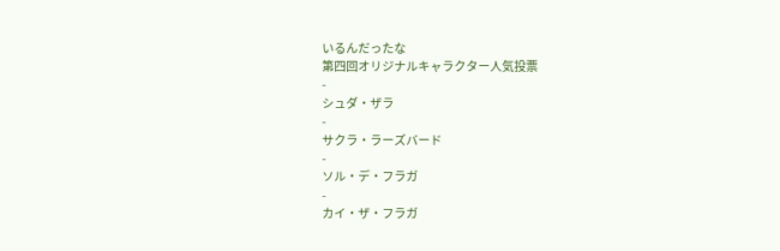いるんだったな
第四回オリジナルキャラクター人気投票
-
シュダ・ザラ
-
サクラ・ラーズバード
-
ソル・デ・フラガ
-
カイ・ザ・フラガ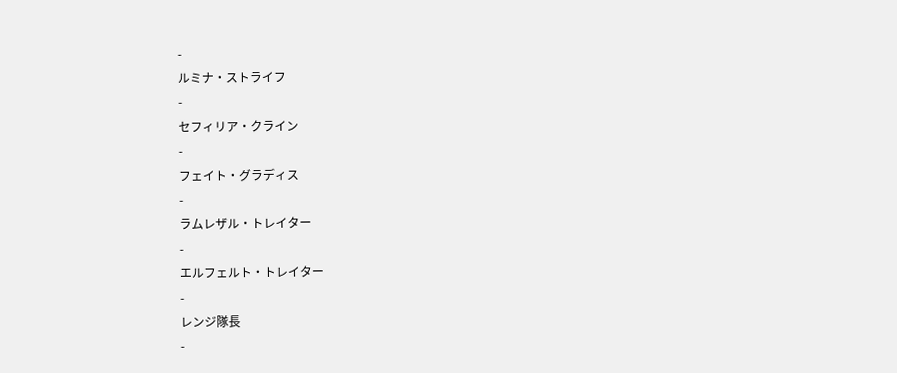-
ルミナ・ストライフ
-
セフィリア・クライン
-
フェイト・グラディス
-
ラムレザル・トレイター
-
エルフェルト・トレイター
-
レンジ隊長
-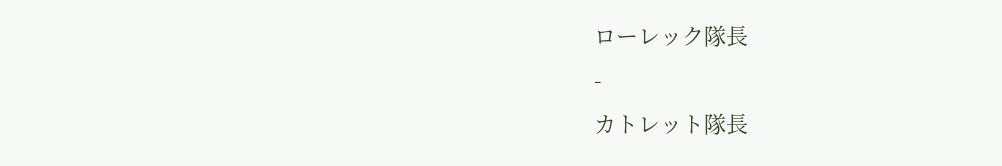ローレック隊長
-
カトレット隊長